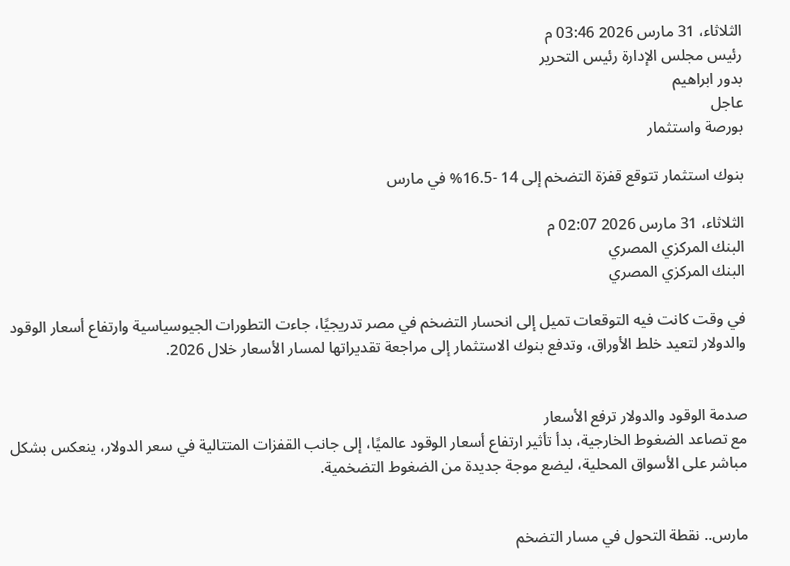الثلاثاء، 31 مارس 2026 03:46 م
رئيس مجلس الإدارة رئيس التحرير
بدور ابراهيم
عاجل
بورصة واستثمار

بنوك استثمار تتوقع قفزة التضخم إلى 14 -16.5% في مارس

الثلاثاء، 31 مارس 2026 02:07 م
البنك المركزي المصري
البنك المركزي المصري

في وقت كانت فيه التوقعات تميل إلى انحسار التضخم في مصر تدريجيًا، جاءت التطورات الجيوسياسية وارتفاع أسعار الوقود والدولار لتعيد خلط الأوراق، وتدفع بنوك الاستثمار إلى مراجعة تقديراتها لمسار الأسعار خلال 2026.


صدمة الوقود والدولار ترفع الأسعار
مع تصاعد الضغوط الخارجية، بدأ تأثير ارتفاع أسعار الوقود عالميًا، إلى جانب القفزات المتتالية في سعر الدولار، ينعكس بشكل مباشر على الأسواق المحلية، ليضع موجة جديدة من الضغوط التضخمية.


مارس.. نقطة التحول في مسار التضخم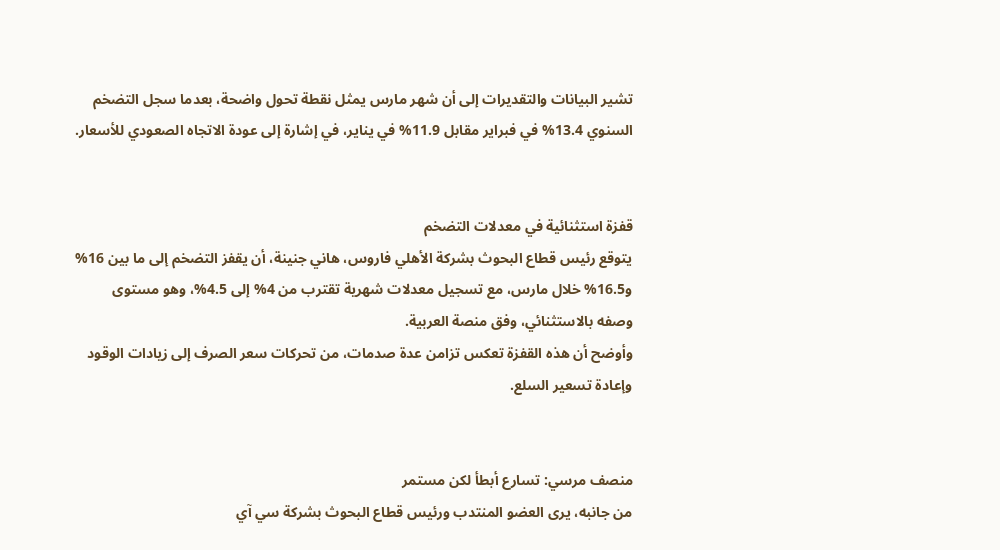تشير البيانات والتقديرات إلى أن شهر مارس يمثل نقطة تحول واضحة، بعدما سجل التضخم السنوي 13.4% في فبراير مقابل 11.9% في يناير، في إشارة إلى عودة الاتجاه الصعودي للأسعار.


قفزة استثنائية في معدلات التضخم
يتوقع رئيس قطاع البحوث بشركة الأهلي فاروس، هاني جنينة، أن يقفز التضخم إلى ما بين 16% و16.5% خلال مارس، مع تسجيل معدلات شهرية تقترب من 4% إلى 4.5%، وهو مستوى وصفه بالاستثنائي، وفق منصة العربية.
وأوضح أن هذه القفزة تعكس تزامن عدة صدمات، من تحركات سعر الصرف إلى زيادات الوقود وإعادة تسعير السلع.


منصف مرسي: تسارع أبطأ لكن مستمر
من جانبه، يرى العضو المنتدب ورئيس قطاع البحوث بشركة سي آي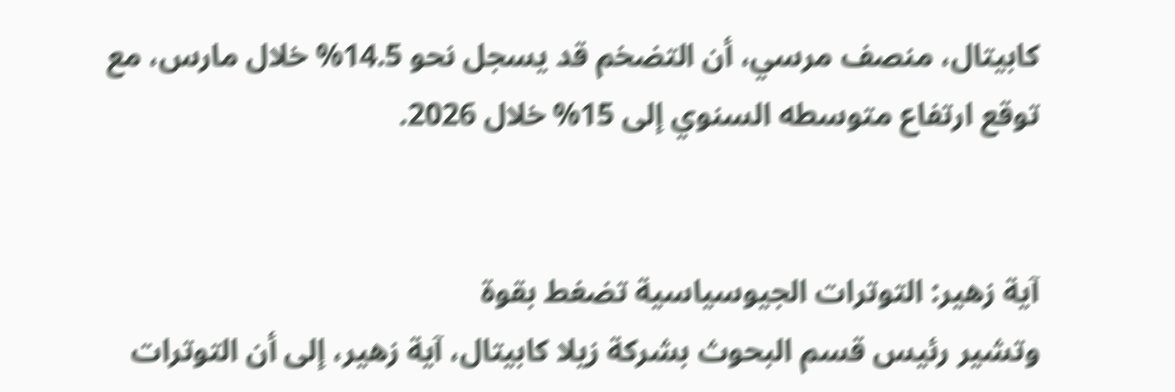كابيتال، منصف مرسي، أن التضخم قد يسجل نحو 14.5% خلال مارس، مع توقع ارتفاع متوسطه السنوي إلى 15% خلال 2026.


آية زهير: التوترات الجيوسياسية تضغط بقوة
وتشير رئيس قسم البحوث بشركة زيلا كابيتال، آية زهير، إلى أن التوترات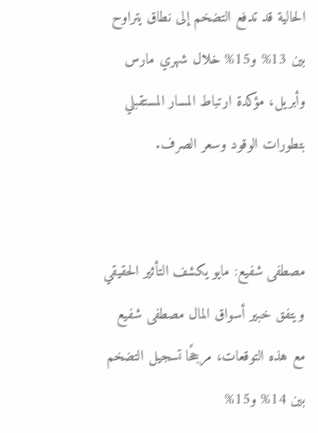الحالية قد تدفع التضخم إلى نطاق يتراوح بين 13% و15% خلال شهري مارس وأبريل، مؤكدة ارتباط المسار المستقبلي بتطورات الوقود وسعر الصرف.


مصطفى شفيع: مايو يكشف التأثير الحقيقي
ويتفق خبير أسواق المال مصطفى شفيع مع هذه التوقعات، مرجحًا تسجيل التضخم بين 14% و15%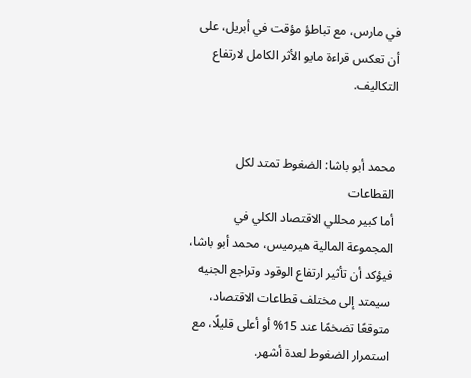في مارس، مع تباطؤ مؤقت في أبريل، على أن تعكس قراءة مايو الأثر الكامل لارتفاع التكاليف.


محمد أبو باشا: الضغوط تمتد لكل القطاعات
أما كبير محللي الاقتصاد الكلي في المجموعة المالية هيرميس، محمد أبو باشا، فيؤكد أن تأثير ارتفاع الوقود وتراجع الجنيه سيمتد إلى مختلف قطاعات الاقتصاد، متوقعًا تضخمًا عند 15% أو أعلى قليلًا، مع استمرار الضغوط لعدة أشهر.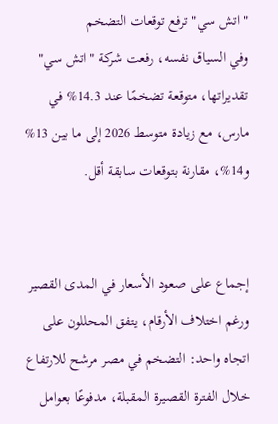"اتش سي" ترفع توقعات التضخم
وفي السياق نفسه، رفعت شركة "اتش سي" تقديراتها، متوقعة تضخمًا عند 14.3% في مارس، مع زيادة متوسط 2026 إلى ما بين 13% و14%، مقارنة بتوقعات سابقة أقل.


إجماع على صعود الأسعار في المدى القصير
ورغم اختلاف الأرقام، يتفق المحللون على اتجاه واحد: التضخم في مصر مرشح للارتفاع خلال الفترة القصيرة المقبلة، مدفوعًا بعوامل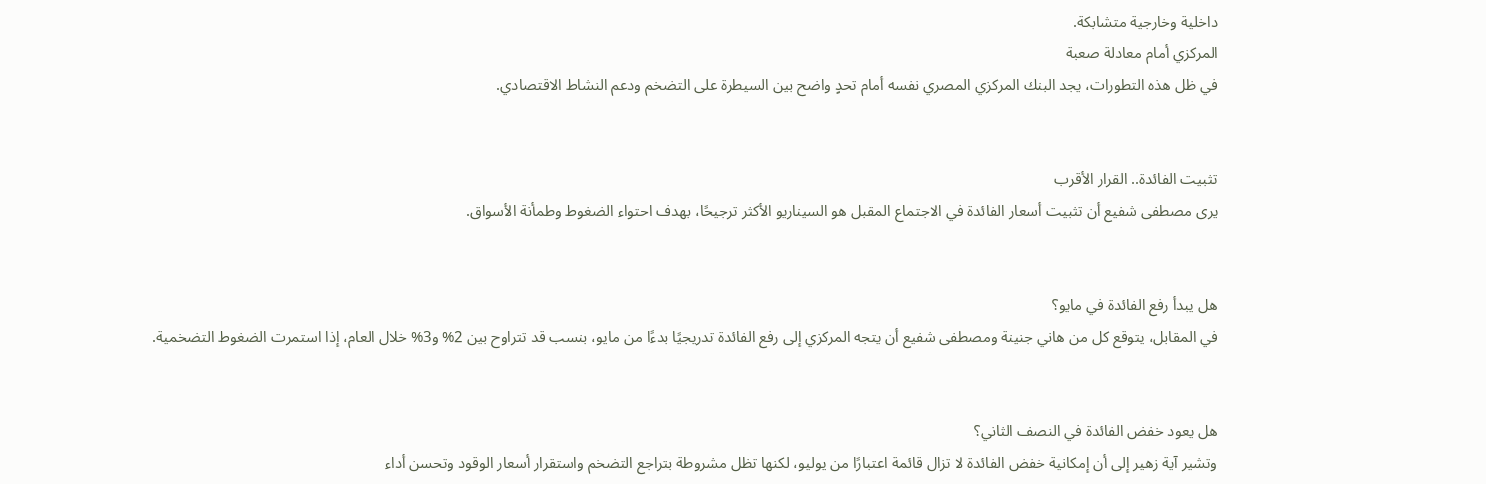داخلية وخارجية متشابكة.
المركزي أمام معادلة صعبة
في ظل هذه التطورات، يجد البنك المركزي المصري نفسه أمام تحدٍ واضح بين السيطرة على التضخم ودعم النشاط الاقتصادي.


تثبيت الفائدة.. القرار الأقرب
يرى مصطفى شفيع أن تثبيت أسعار الفائدة في الاجتماع المقبل هو السيناريو الأكثر ترجيحًا، بهدف احتواء الضغوط وطمأنة الأسواق.


هل يبدأ رفع الفائدة في مايو؟
في المقابل، يتوقع كل من هاني جنينة ومصطفى شفيع أن يتجه المركزي إلى رفع الفائدة تدريجيًا بدءًا من مايو، بنسب قد تتراوح بين 2% و3% خلال العام، إذا استمرت الضغوط التضخمية.


هل يعود خفض الفائدة في النصف الثاني؟
وتشير آية زهير إلى أن إمكانية خفض الفائدة لا تزال قائمة اعتبارًا من يوليو، لكنها تظل مشروطة بتراجع التضخم واستقرار أسعار الوقود وتحسن أداء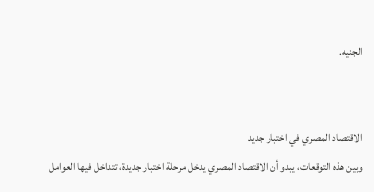الجنيه.


الاقتصاد المصري في اختبار جديد
وبين هذه التوقعات، يبدو أن الاقتصاد المصري يدخل مرحلة اختبار جديدة، تتداخل فيها العوامل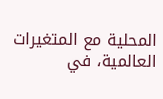المحلية مع المتغيرات العالمية، في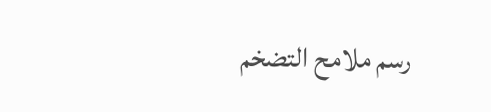رسم ملامح التضخم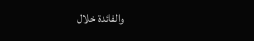والفائدة خلال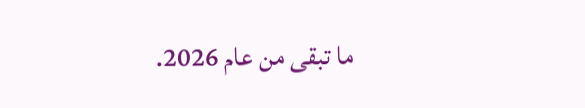ما تبقى من عام 2026.